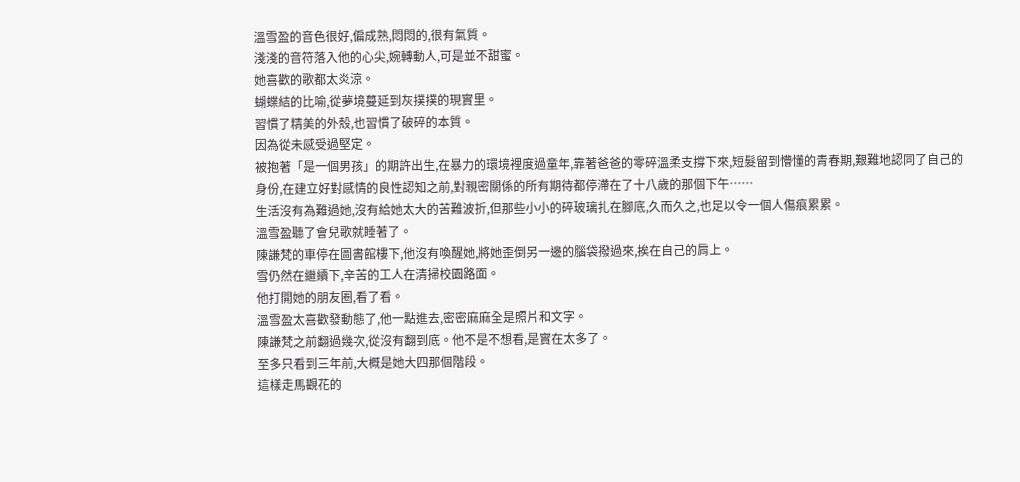溫雪盈的音色很好,偏成熟,悶悶的,很有氣質。
淺淺的音符落入他的心尖,婉轉動人,可是並不甜蜜。
她喜歡的歌都太炎涼。
蝴蝶結的比喻,從夢境蔓延到灰撲撲的現實里。
習慣了精美的外殼,也習慣了破碎的本質。
因為從未感受過堅定。
被抱著「是一個男孩」的期許出生,在暴力的環境裡度過童年,靠著爸爸的零碎溫柔支撐下來,短髮留到懵懂的青春期,艱難地認同了自己的身份,在建立好對感情的良性認知之前,對親密關係的所有期待都停滯在了十八歲的那個下午……
生活沒有為難過她,沒有給她太大的苦難波折,但那些小小的碎玻璃扎在腳底,久而久之,也足以令一個人傷痕累累。
溫雪盈聽了會兒歌就睡著了。
陳謙梵的車停在圖書館樓下,他沒有喚醒她,將她歪倒另一邊的腦袋撥過來,挨在自己的肩上。
雪仍然在繼續下,辛苦的工人在清掃校園路面。
他打開她的朋友圈,看了看。
溫雪盈太喜歡發動態了,他一點進去,密密麻麻全是照片和文字。
陳謙梵之前翻過幾次,從沒有翻到底。他不是不想看,是實在太多了。
至多只看到三年前,大概是她大四那個階段。
這樣走馬觀花的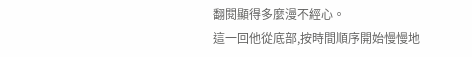翻閱顯得多麼漫不經心。
這一回他從底部,按時間順序開始慢慢地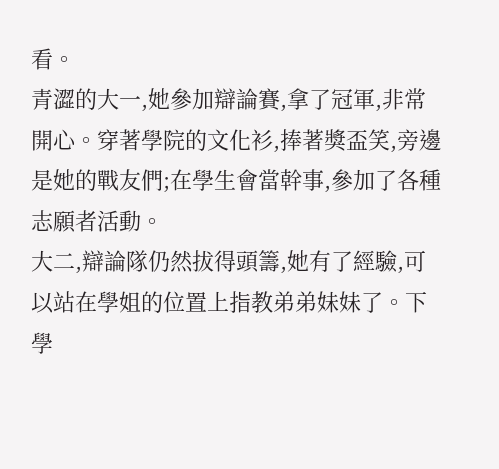看。
青澀的大一,她參加辯論賽,拿了冠軍,非常開心。穿著學院的文化衫,捧著獎盃笑,旁邊是她的戰友們;在學生會當幹事,參加了各種志願者活動。
大二,辯論隊仍然拔得頭籌,她有了經驗,可以站在學姐的位置上指教弟弟妹妹了。下學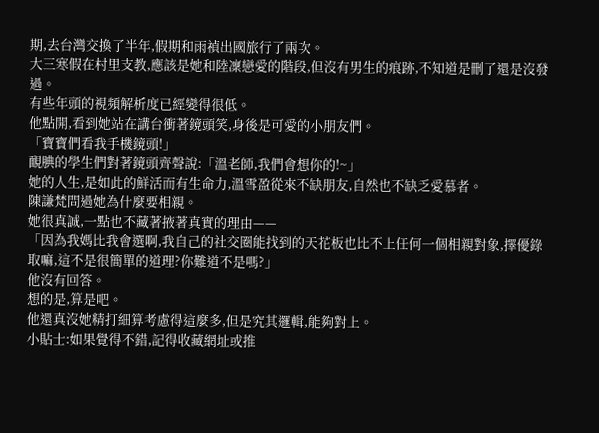期,去台灣交換了半年,假期和雨禎出國旅行了兩次。
大三寒假在村里支教,應該是她和陸凜戀愛的階段,但沒有男生的痕跡,不知道是刪了還是沒發過。
有些年頭的視頻解析度已經變得很低。
他點開,看到她站在講台衝著鏡頭笑,身後是可愛的小朋友們。
「寶寶們看我手機鏡頭!」
靦腆的學生們對著鏡頭齊聲說:「溫老師,我們會想你的!~」
她的人生,是如此的鮮活而有生命力,溫雪盈從來不缺朋友,自然也不缺乏愛慕者。
陳謙梵問過她為什麼要相親。
她很真誠,一點也不藏著掖著真實的理由——
「因為我媽比我會選啊,我自己的社交圈能找到的天花板也比不上任何一個相親對象,擇優錄取嘛,這不是很簡單的道理?你難道不是嗎?」
他沒有回答。
想的是,算是吧。
他還真沒她精打細算考慮得這麼多,但是究其邏輯,能夠對上。
小貼士:如果覺得不錯,記得收藏網址或推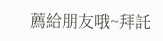薦給朋友哦~拜託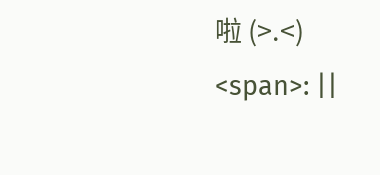啦 (>.<)
<span>: ||